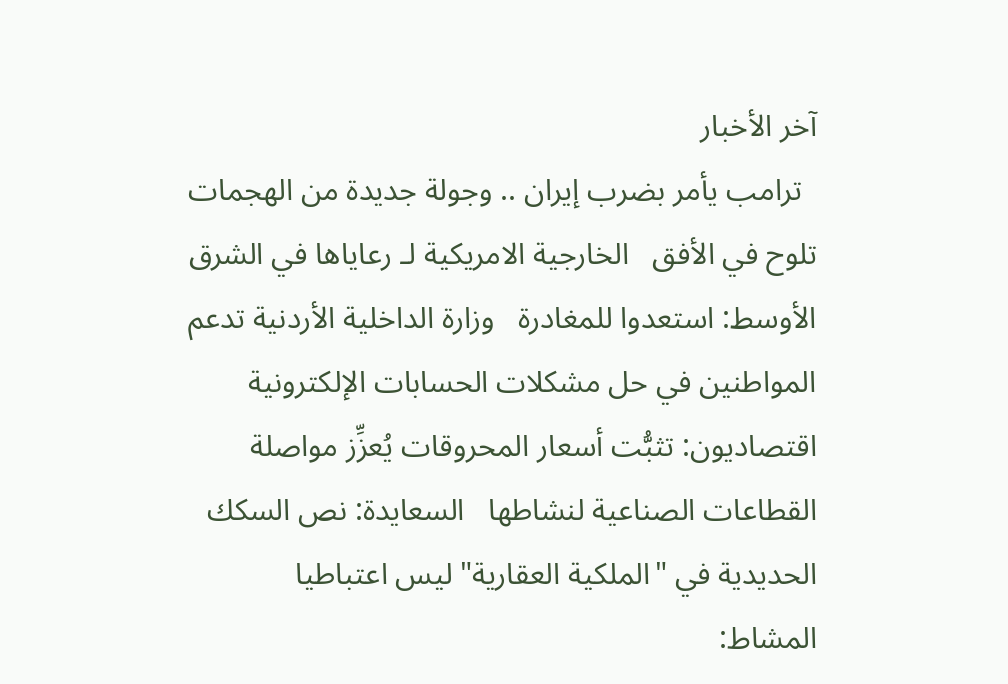آخر الأخبار
  ترامب يأمر بضرب إيران .. وجولة جديدة من الهجمات تلوح في الأفق   الخارجية الامريكية لـ رعاياها في الشرق الأوسط: استعدوا للمغادرة   وزارة الداخلية الأردنية تدعم المواطنين في حل مشكلات الحسابات الإلكترونية   اقتصاديون: تثبُّت أسعار المحروقات يُعزِّز مواصلة القطاعات الصناعية لنشاطها   السعايدة: نص السكك الحديدية في "الملكية العقارية" ليس اعتباطيا   المشاط: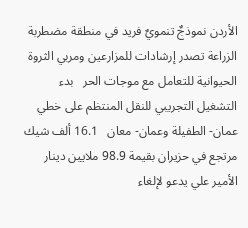الأردن نموذجٌ تنمويٌ فريد في منطقة مضطربة   الزراعة تصدر إرشادات للمزارعين ومربي الثروة الحيوانية للتعامل مع موجات الحر   بدء التشغيل التجريبي للنقل المنتظم على خطي عمان- الطفيلة وعمان- معان   16.1 ألف شيك مرتجع في حزيران بقيمة 98.9 ملايين دينار   الأمير علي يدعو لإلغاء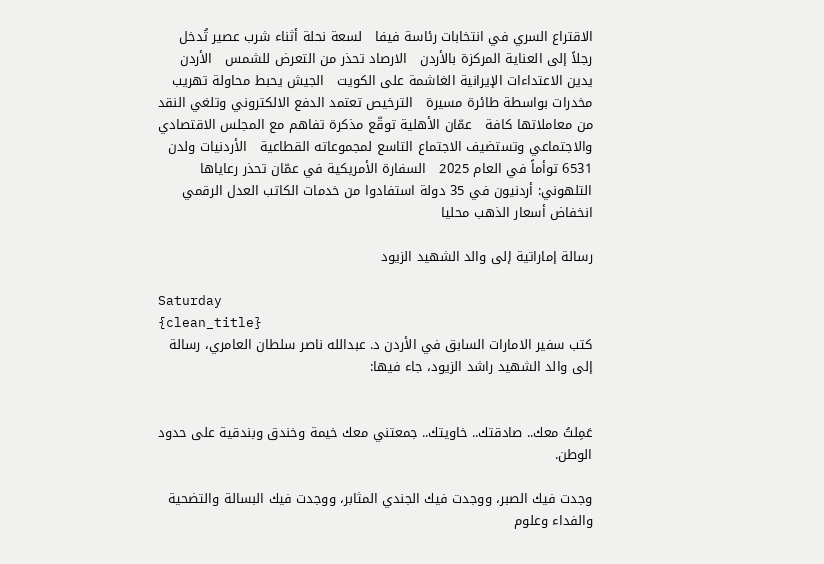الاقتراع السري في انتخابات رئاسة فيفا   لسعة نحلة أثناء شرب عصير تُدخل رجلاً إلى العناية المركزة بالأردن   الارصاد تحذر من التعرض للشمس   الأردن يدين الاعتداءات الإيرانية الغاشمة على الكويت   الجيش يحبط محاولة تهريب مخدرات بواسطة طائرة مسيرة   الترخيص تعتمد الدفع الالكتروني وتلغي النقد من معاملاتها كافة   عمّان الأهلية توقّع مذكرة تفاهم مع المجلس الاقتصادي والاجتماعي وتستضيف الاجتماع التاسع لمجموعاته القطاعية   الأردنيات ولدن 6531 توأماً في العام 2025   السفارة الأمريكية في عمّان تحذر رعاياها   التلهوني: أردنيون في 35 دولة استفادوا من خدمات الكاتب العدل الرقمي   انخفاض أسعار الذهب محليا

رسالة إماراتية إلى والد الشهيد الزيود

Saturday
{clean_title}
كتب سفير الامارات السابق في الأردن د. عبدالله ناصر سلطان العامري، رسالة إلى والد الشهيد راشد الزيود، جاء فيها:


عَمِلتُ معك.. صادقتك.. خاويتك.. جمعتني معك خيمة وخندق وبندقية على حدود الوطن.

وجدت فيك الصبر، ووجدت فيك الجندي المثابر، ووجدت فيك البسالة والتضحية والفداء وعلوم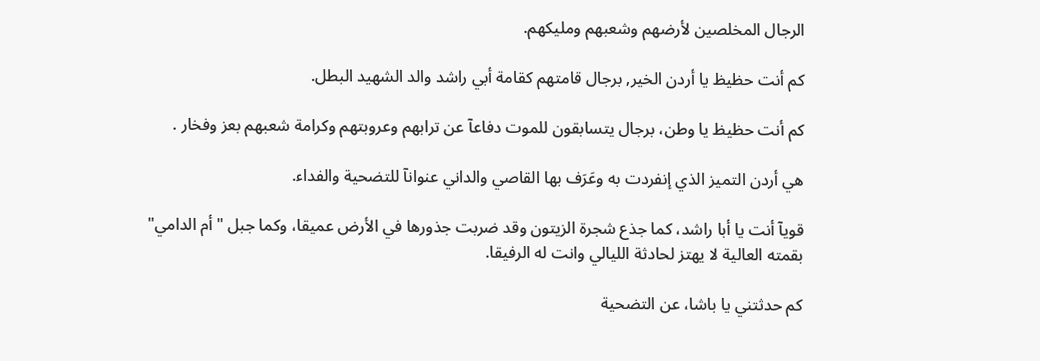الرجال المخلصين لأرضهم وشعبهم ومليكهم.

كم أنت حظيظ يا أردن الخير, برجال قامتهم كقامة أبي راشد والد الشهيد البطل.

كم أنت حظيظ يا وطن، برجال يتسابقون للموت دفاعآ عن ترابهم وعروبتهم وكرامة شعبهم بعز وفخار .

هي أردن التميز الذي إنفردت به وعَرَف بها القاصي والداني عنوانآ للتضحية والفداء.

قويآ أنت يا أبا راشد، كما جذع شجرة الزيتون وقد ضربت جذورها في الأرض عميقا، وكما جبل "أم الدامي" بقمته العالية لا يهتز لحادثة الليالي وانت له الرفيقا.

كم حدثتني يا باشا، عن التضحية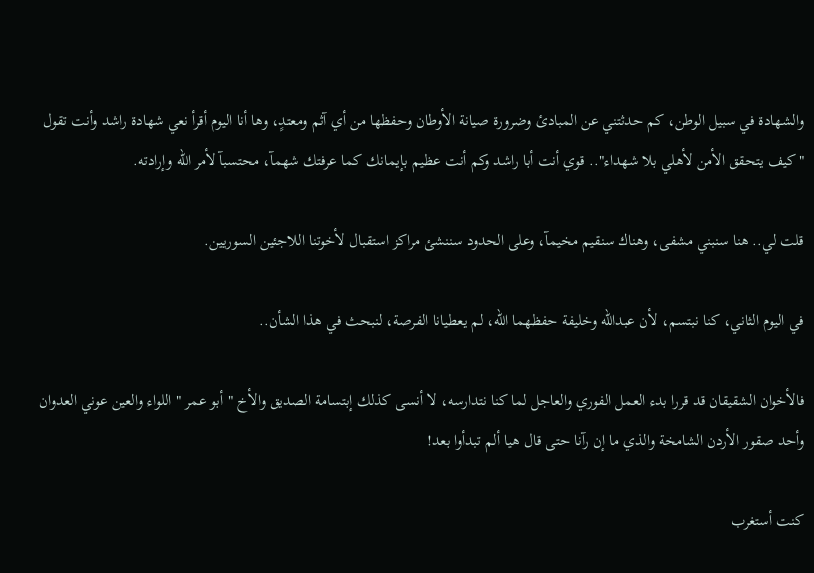والشهادة في سبيل الوطن، كم حدثتني عن المبادئ وضرورة صيانة الأوطان وحفظها من أي آثم ومعتدٍ، وها أنا اليوم أقرأ نعي شهادة راشد وأنت تقول "كيف يتحقق الأمن لأهلي بلا شهداء".. قوي أنت أبا راشد وكم أنت عظيم بإيمانك كما عرفتك شهمآ، محتسبآ لأمر الله وإرادته.

قلت لي.. هنا سنبني مشفى، وهناك سنقيم مخيمآ، وعلى الحدود سننشئ مراكز استقبال لأخوتنا اللاجئين السوريين.

في اليوم الثاني، كنا نبتسم، لأن عبدالله وخليفة حفظهما الله، لم يعطيانا الفرصة، لنبحث في هذا الشأن..

فالأخوان الشقيقان قد قررا بدء العمل الفوري والعاجل لما كنا نتدارسه، لا أنسى كذلك إبتسامة الصديق والأخ " أبو عمر " اللواء والعين عوني العدوان وأحد صقور الأردن الشامخة والذي ما إن رآنا حتى قال هيا ألم تبدأوا بعد!

كنت أستغرب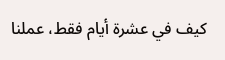كيف في عشرة أيام فقط، عملنا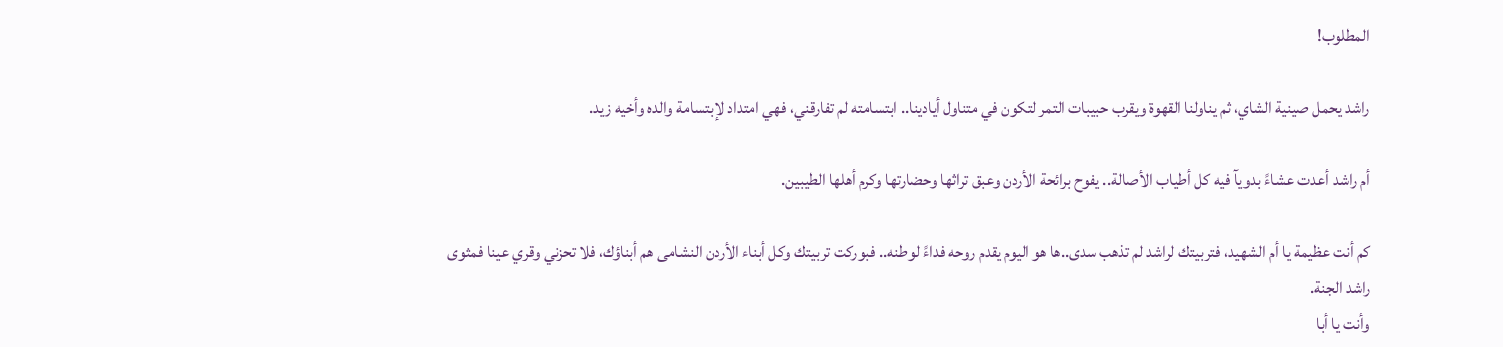المطلوب!

راشد يحمل صينية الشاي، ثم يناولنا القهوة ويقرب حبيبات التمر لتكون في متناول أيادينا.. ابتسامته لم تفارقني، فهي امتداد لإبتسامة والده وأخيه زيد.

أم راشد أعدت عشاءً بدويآ فيه كل أطياب الأصالة.. يفوح برائحة الأردن وعبق تراثها وحضارتها وكرم أهلها الطيبين.

كم أنت عظيمة يا أم الشهيد، فتربيتك لراشد لم تذهب سدى..ها هو اليوم يقدم روحه فداءً لوطنه.. فبوركت تربيتك وكل أبناء الأردن النشامى هم أبناؤك، فلا تحزني وقري عينا فمثوى راشد الجنة.
وأنت يا أبا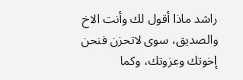راشد ماذا أقول لك وأنت الاخ والصديق، سوى لاتحزن فنحن إخوتك وعزوتك، وكما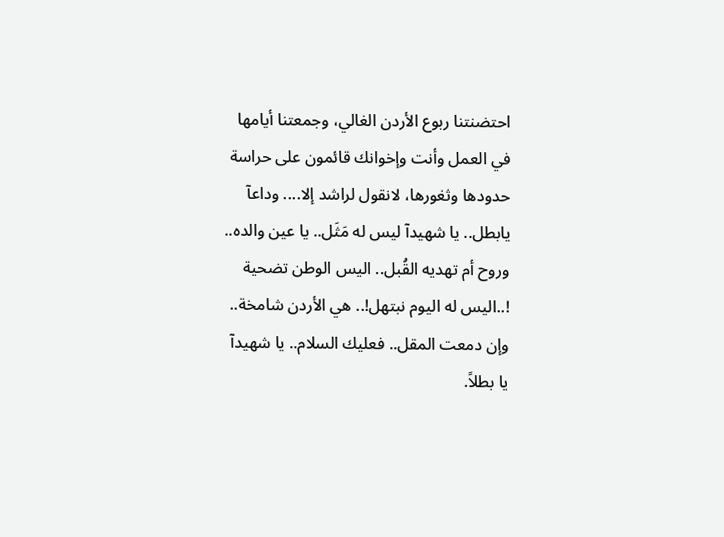احتضنتنا ربوع الأردن الغالي، وجمعتنا أيامها في العمل وأنت وإخوانك قائمون على حراسة حدودها وثغورها، لانقول لراشد إلا.... وداعآ يابطل.. يا شهيدآ ليس له مَثَل.. يا عين والده.. وروح أم تهديه القُبل.. اليس الوطن تضحية !..اليس له اليوم نبتهل!.. هي الأردن شامخة.. وإن دمعت المقل.. فعليك السلام.. يا شهيدآ يا بطلاً.